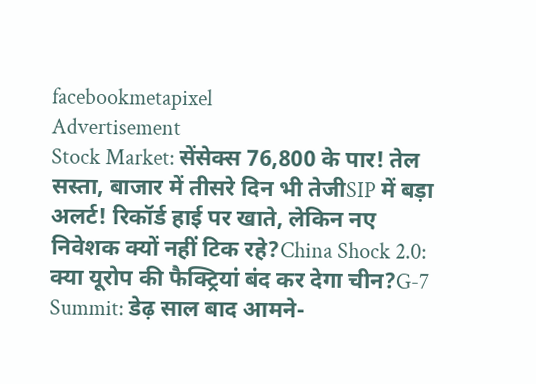facebookmetapixel
Advertisement
Stock Market: सेंसेक्स 76,800 के पार! तेल सस्ता, बाजार में तीसरे दिन भी तेजीSIP में बड़ा अलर्ट! रिकॉर्ड हाई पर खाते, लेकिन नए निवेशक क्यों नहीं टिक रहे?China Shock 2.0: क्या यूरोप की फैक्ट्रियां बंद कर देगा चीन?G-7 Summit: डेढ़ साल बाद आमने-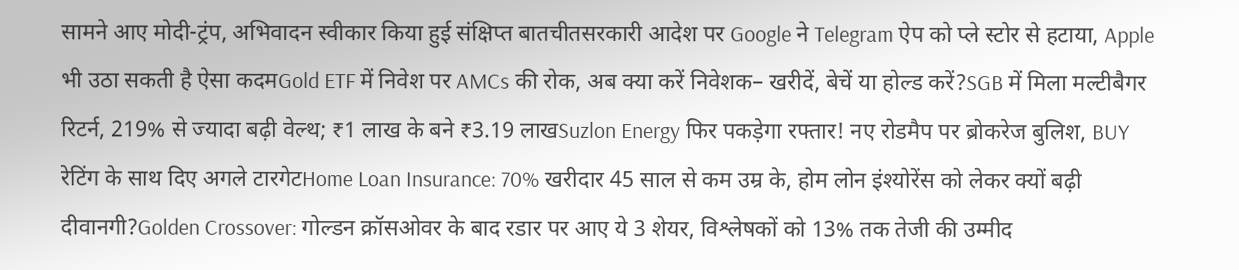सामने आए मोदी-ट्रंप, अभिवादन स्वीकार किया हुई संक्षिप्त बातचीतसरकारी आदेश पर Google ने Telegram ऐप को प्ले स्टोर से हटाया, Apple भी उठा सकती है ऐसा कदमGold ETF में निवेश पर AMCs की रोक, अब क्या करें निवेशक– खरीदें, बेचें या होल्ड करें?SGB में मिला मल्टीबैगर रिटर्न, 219% से ज्यादा बढ़ी वेल्थ; ₹1 लाख के बने ₹3.19 लाखSuzlon Energy फिर पकड़ेगा रफ्तार! नए रोडमैप पर ब्रोकरेज बुलिश, BUY रेटिंग के साथ दिए अगले टारगेटHome Loan Insurance: 70% खरीदार 45 साल से कम उम्र के, होम लोन इंश्योरेंस को लेकर क्यों बढ़ी दीवानगी?Golden Crossover: गोल्डन क्रॉसओवर के बाद रडार पर आए ये 3 शेयर, विश्लेषकों को 13% तक तेजी की उम्मीद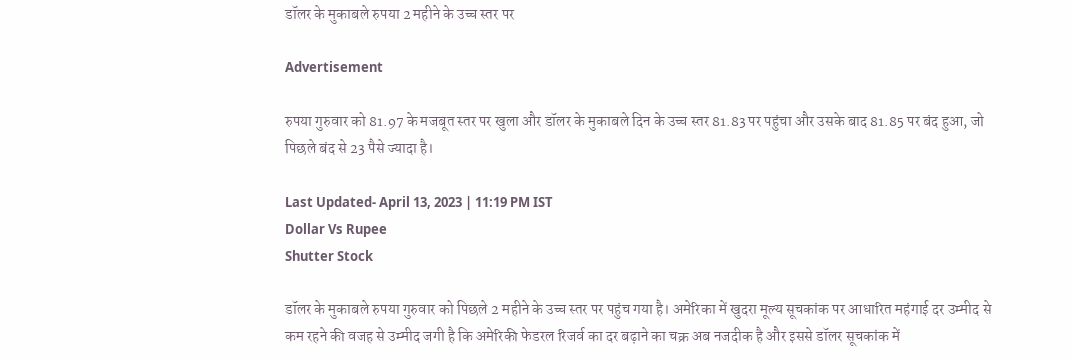डॉलर के मुकाबले रुपया 2 महीने के उच्च स्तर पर

Advertisement

रुपया गुरुवार को 81.97 के मजबूत स्तर पर खुला और डॉलर के मुकाबले दिन के उच्च स्तर 81.83 पर पहुंचा और उसके बाद 81.85 पर बंद हुआ, जो पिछले बंद से 23 पैसे ज्यादा है।

Last Updated- April 13, 2023 | 11:19 PM IST
Dollar Vs Rupee
Shutter Stock

डॉलर के मुकाबले रुपया गुरुवार को पिछले 2 महीने के उच्च स्तर पर पहुंच गया है। अमेरिका में खुदरा मूल्य सूचकांक पर आधारित महंगाई दर उम्मीद से कम रहने की वजह से उम्मीद जगी है कि अमेरिकी फेडरल रिजर्व का दर बढ़ाने का चक्र अब नजदीक है और इससे डॉलर सूचकांक में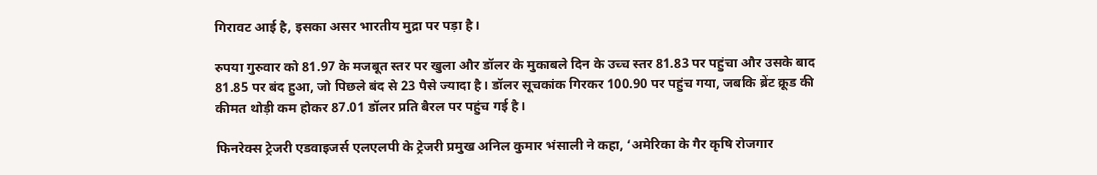गिरावट आई है, इसका असर भारतीय मुद्रा पर पड़ा है।

रुपया गुरुवार को 81.97 के मजबूत स्तर पर खुला और डॉलर के मुकाबले दिन के उच्च स्तर 81.83 पर पहुंचा और उसके बाद 81.85 पर बंद हुआ, जो पिछले बंद से 23 पैसे ज्यादा है। डॉलर सूचकांक गिरकर 100.90 पर पहुंच गया, जबकि ब्रेंट क्रूड की कीमत थोड़ी कम होकर 87.01 डॉलर प्रति बैरल पर पहुंच गई है।

फिनरेक्स ट्रेजरी एडवाइजर्स एलएलपी के ट्रेजरी प्रमुख अनिल कुमार भंसाली ने कहा, ‘अमेरिका के गैर कृषि रोजगार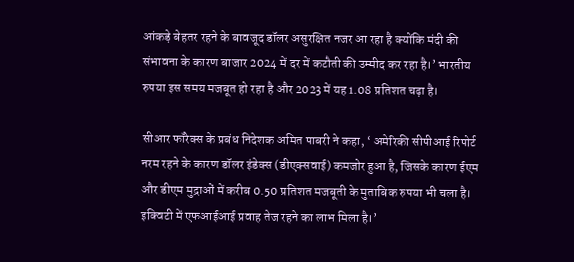आंकड़े बेहतर रहने के बावजूद डॉलर असुरक्षित नजर आ रहा है क्योंकि मंदी की संभावना के कारण बाजार 2024 में दर में कटौती की उम्मीद कर रहा है।’ भारतीय रुपया इस समय मजबूत हो रहा है और 2023 में यह 1.08 प्रतिशत चढ़ा है।

सीआर फॉरेक्स के प्रबंध निदेशक अमित पाबरी ने कहा, ‘ अमेरिकी सीपीआई रिपोर्ट नरम रहने के कारण डॉलर इंडेक्स (डीएक्सवाई) कमजोर हुआ है, जिसके कारण ईएम और डीएम मुद्राओं में करीब 0.50 प्रतिशत मजबूती के मुताबिक रुपया भी चला है। इक्विटी में एफआईआई प्रवाह तेज रहने का लाभ मिला है।’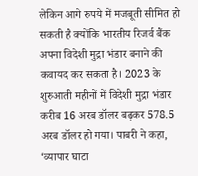लेकिन आगे रुपये में मजबूती सीमित हो सकती है क्योंकि भारतीय रिजर्व बैंक अपना विदेशी मुद्रा भंडार बनाने की कवायद कर सकता है। 2023 के शुरुआती महीनों में विदेशी मुद्रा भंडार करीब 16 अरब डॉलर बढ़कर 578.5 अरब डॉलर हो गया। पाबरी ने कहा, ‘व्यापार घाटा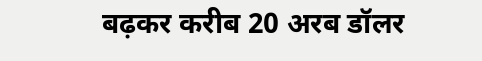बढ़कर करीब 20 अरब डॉलर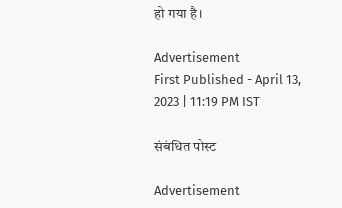हो गया है।

Advertisement
First Published - April 13, 2023 | 11:19 PM IST

संबंधित पोस्ट

Advertisement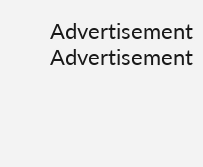Advertisement
Advertisement